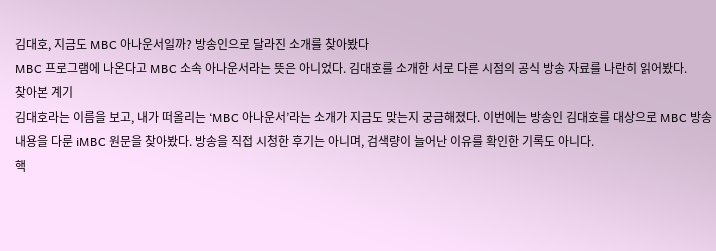김대호, 지금도 MBC 아나운서일까? 방송인으로 달라진 소개를 찾아봤다
MBC 프로그램에 나온다고 MBC 소속 아나운서라는 뜻은 아니었다. 김대호를 소개한 서로 다른 시점의 공식 방송 자료를 나란히 읽어봤다.
찾아본 계기
김대호라는 이름을 보고, 내가 떠올리는 ‘MBC 아나운서’라는 소개가 지금도 맞는지 궁금해졌다. 이번에는 방송인 김대호를 대상으로 MBC 방송 내용을 다룬 iMBC 원문을 찾아봤다. 방송을 직접 시청한 후기는 아니며, 검색량이 늘어난 이유를 확인한 기록도 아니다.
핵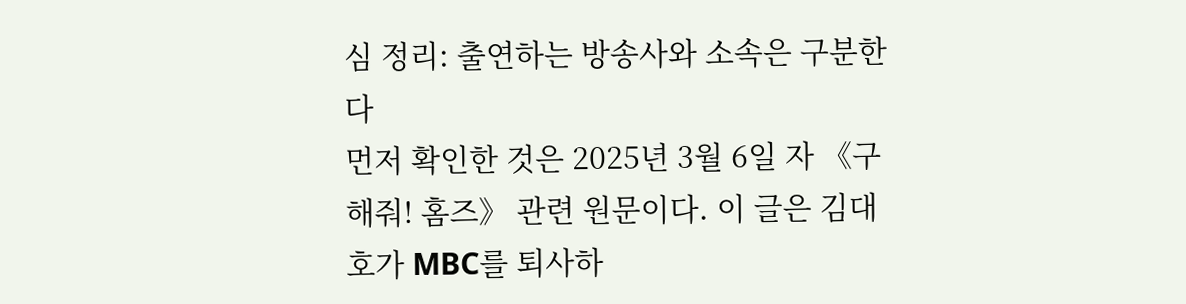심 정리: 출연하는 방송사와 소속은 구분한다
먼저 확인한 것은 2025년 3월 6일 자 《구해줘! 홈즈》 관련 원문이다. 이 글은 김대호가 MBC를 퇴사하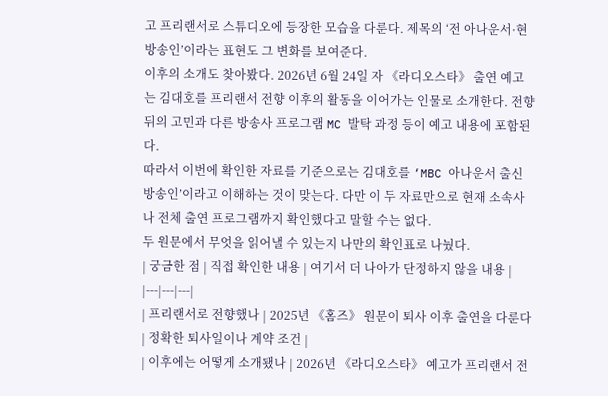고 프리랜서로 스튜디오에 등장한 모습을 다룬다. 제목의 ‘전 아나운서·현 방송인’이라는 표현도 그 변화를 보여준다.
이후의 소개도 찾아봤다. 2026년 6월 24일 자 《라디오스타》 출연 예고는 김대호를 프리랜서 전향 이후의 활동을 이어가는 인물로 소개한다. 전향 뒤의 고민과 다른 방송사 프로그램 MC 발탁 과정 등이 예고 내용에 포함된다.
따라서 이번에 확인한 자료를 기준으로는 김대호를 ‘MBC 아나운서 출신 방송인’이라고 이해하는 것이 맞는다. 다만 이 두 자료만으로 현재 소속사나 전체 출연 프로그램까지 확인했다고 말할 수는 없다.
두 원문에서 무엇을 읽어낼 수 있는지 나만의 확인표로 나눴다.
| 궁금한 점 | 직접 확인한 내용 | 여기서 더 나아가 단정하지 않을 내용 |
|---|---|---|
| 프리랜서로 전향했나 | 2025년 《홈즈》 원문이 퇴사 이후 출연을 다룬다 | 정확한 퇴사일이나 계약 조건 |
| 이후에는 어떻게 소개됐나 | 2026년 《라디오스타》 예고가 프리랜서 전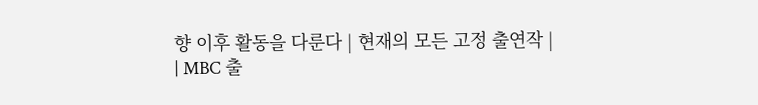향 이후 활동을 다룬다 | 현재의 모든 고정 출연작 |
| MBC 출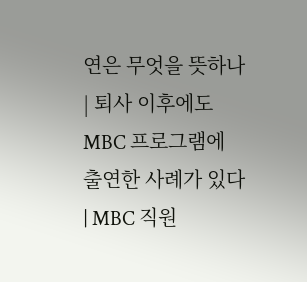연은 무엇을 뜻하나 | 퇴사 이후에도 MBC 프로그램에 출연한 사례가 있다 | MBC 직원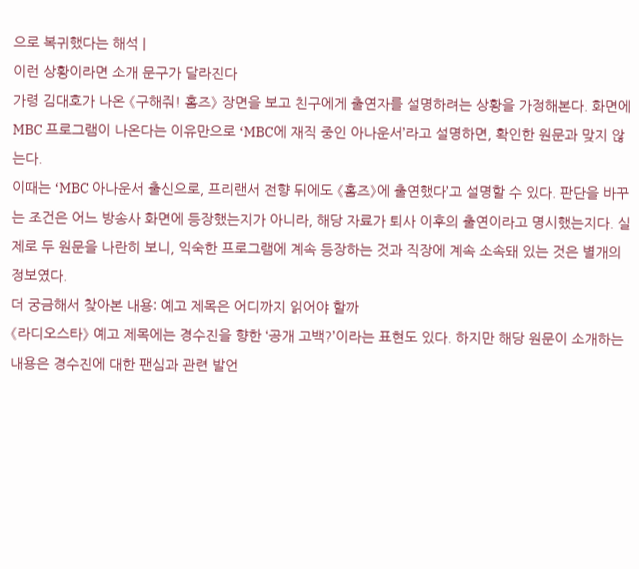으로 복귀했다는 해석 |
이런 상황이라면 소개 문구가 달라진다
가령 김대호가 나온 《구해줘! 홈즈》 장면을 보고 친구에게 출연자를 설명하려는 상황을 가정해본다. 화면에 MBC 프로그램이 나온다는 이유만으로 ‘MBC에 재직 중인 아나운서’라고 설명하면, 확인한 원문과 맞지 않는다.
이때는 ‘MBC 아나운서 출신으로, 프리랜서 전향 뒤에도 《홈즈》에 출연했다’고 설명할 수 있다. 판단을 바꾸는 조건은 어느 방송사 화면에 등장했는지가 아니라, 해당 자료가 퇴사 이후의 출연이라고 명시했는지다. 실제로 두 원문을 나란히 보니, 익숙한 프로그램에 계속 등장하는 것과 직장에 계속 소속돼 있는 것은 별개의 정보였다.
더 궁금해서 찾아본 내용: 예고 제목은 어디까지 읽어야 할까
《라디오스타》 예고 제목에는 경수진을 향한 ‘공개 고백?’이라는 표현도 있다. 하지만 해당 원문이 소개하는 내용은 경수진에 대한 팬심과 관련 발언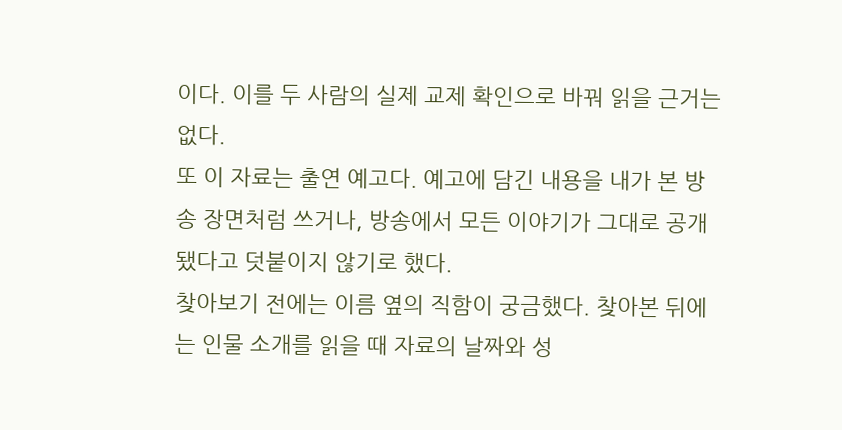이다. 이를 두 사람의 실제 교제 확인으로 바꿔 읽을 근거는 없다.
또 이 자료는 출연 예고다. 예고에 담긴 내용을 내가 본 방송 장면처럼 쓰거나, 방송에서 모든 이야기가 그대로 공개됐다고 덧붙이지 않기로 했다.
찾아보기 전에는 이름 옆의 직함이 궁금했다. 찾아본 뒤에는 인물 소개를 읽을 때 자료의 날짜와 성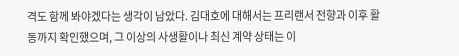격도 함께 봐야겠다는 생각이 남았다. 김대호에 대해서는 프리랜서 전향과 이후 활동까지 확인했으며, 그 이상의 사생활이나 최신 계약 상태는 이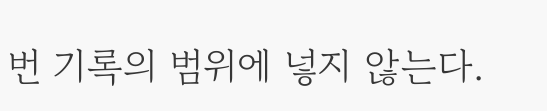번 기록의 범위에 넣지 않는다.